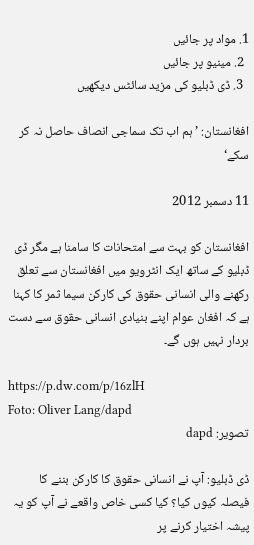1. مواد پر جائیں
  2. مینیو پر جائیں
  3. ڈی ڈبلیو کی مزید سائٹس دیکھیں

افغانستان: ’ہم اب تک سماجی انصاف حاصل نہ کر سکے‘

11 دسمبر 2012

افغانستان کو بہت سے امتحانات کا سامنا ہے مگر ڈی ڈبلیو کے ساتھ ایک انٹرویو میں افغانستان سے تعلق رکھنے والی انسانی حقوق کی کارکن سیما ثمر کا کہنا ہے کہ افغان عوام اپنے بنیادی انسانی حقوق سے دست بردار نہیں ہوں گے۔

https://p.dw.com/p/16zlH
Foto: Oliver Lang/dapd
تصویر: dapd

ڈی ڈبلیو: آپ نے انسانی حقوق کا کارکن بننے کا فیصلہ کیوں کیا؟ کیا کسی خاص واقعے نے آپ کو یہ پیشہ اختیار کرنے پر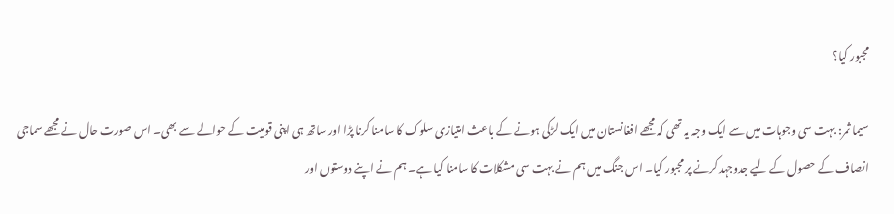مجبور کیا؟

سیما ثمر: بہت سی وجوہات میں سے ایک وجہ یہ تھی کہ مجھے افغانستان میں ایک لڑکی ہونے کے باعث امتیازی سلوک کا سامنا کرنا پڑا اور ساتھ ہی اپنی قومیت کے حوالے سے بھی۔ اس صورت حال نے مجھے سماجی انصاف کے حصول کے لیے جدوجہد کرنے پر مجبور کیا۔ اس جنگ میں ہم نے بہت سی مشکلات کا سامنا کیا ہے۔ ہم نے اپنے دوستوں اور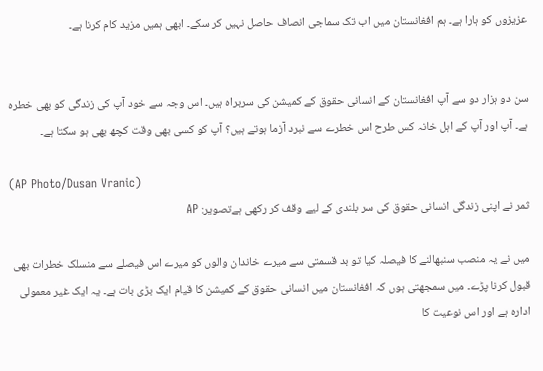عزیزوں کو ہارا ہے۔ ہم افغانستان میں اب تک سماجی انصاف حاصل نہیں کر سکے۔ ابھی ہمیں مزید کام کرنا ہے۔


سن دو ہزار دو سے آپ افغانستان کے انسانی حقوق کے کمیشن کی سربراہ ہیں۔ اس وجہ سے خود آپ کی زندگی کو بھی خطرہ ہے۔ آپ اور آپ کے اہل خانہ کس طرح اس خطرے سے نبرد آزما ہوتے ہیں؟ آپ کو کسی بھی وقت کچھ بھی ہو سکتا ہے۔

(AP Photo/Dusan Vranic)
ثمر نے اپنی زندگی انسانی حقوق کی سر بلندی کے لیے وقف کر رکھی ہےتصویر: AP

میں نے یہ منصب سنبھالنے کا فیصلہ کیا تو بد قسمتی سے میرے خاندان والوں کو میرے اس فیصلے سے منسلک خطرات بھی قبول کرنا پڑے۔ میں سمجھتی ہوں کہ افغانستان میں انسانی حقوق کے کمیشن کا قیام ایک بڑی بات ہے۔ یہ ایک غیر معمولی ادارہ ہے اور اس نوعیت کا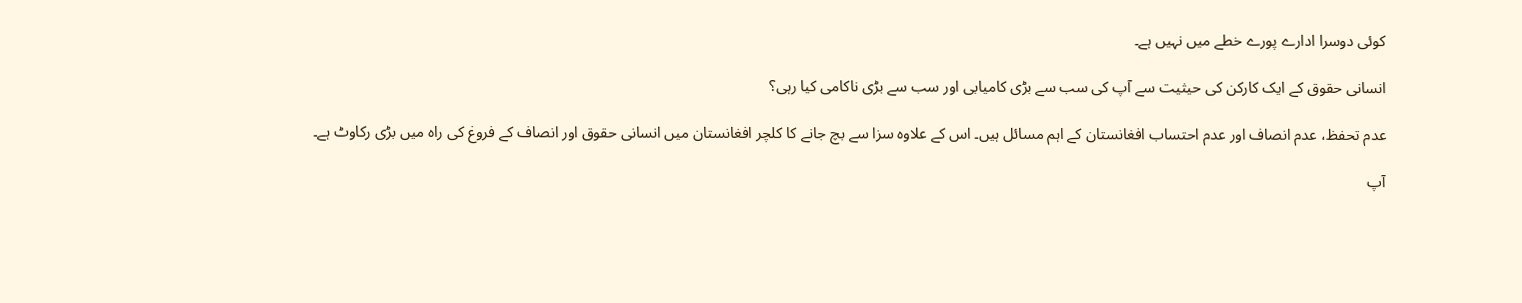کوئی دوسرا ادارے پورے خطے میں نہیں ہے۔

انسانی حقوق کے ایک کارکن کی حیثیت سے آپ کی سب سے بڑی کامیابی اور سب سے بڑی ناکامی کیا رہی؟

عدم تحفظ، عدم انصاف اور عدم احتساب افغانستان کے اہم مسائل ہیں۔ اس کے علاوہ سزا سے بچ جانے کا کلچر افغانستان میں انسانی حقوق اور انصاف کے فروغ کی راہ میں بڑی رکاوٹ ہے۔

آپ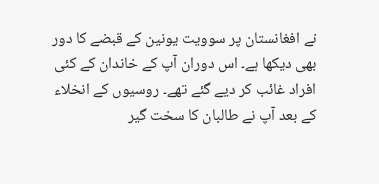نے افغانستان پر سوویت یونین کے قبضے کا دور بھی دیکھا ہے۔ اس دوران آپ کے خاندان کے کئی افراد غائب کر دیے گئے تھے۔ روسیوں کے انخلاء کے بعد آپ نے طالبان کا سخت گیر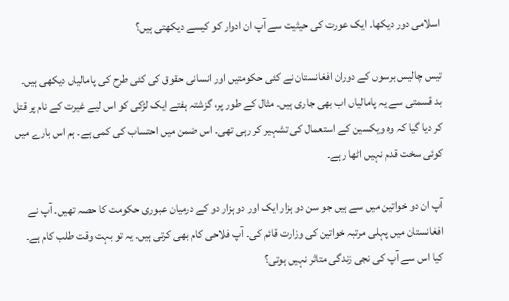اسلامی دور دیکھا۔ ایک عورت کی حیثیت سے آپ ان ادوار کو کیسے دیکھتی ہیں؟

تیس چالیس برسوں کے دوران افغانستان نے کئی حکومتیں اور انسانی حقوق کی کئی طرح کی پامالیاں دیکھی ہیں۔ بد قسمتی سے یہ پامالیاں اب بھی جاری ہیں۔ مثال کے طور پر، گزشتہ ہفتے ایک لڑکی کو اس لیے غیرت کے نام پر قتل کر دیا گیا کہ وہ ویکسین کے استعمال کی تشہیر کر رہی تھی۔ اس ضمن میں احتساب کی کمی ہے۔ ہم اس بارے میں کوئی سخت قدم نہیں اٹھا رہے۔

آپ ان دو خواتین میں سے ہیں جو سن دو ہزار ایک اور دو ہزار دو کے درمیان عبوری حکومت کا حصہ تھیں۔ آپ نے افغانستان میں پہلی مرتبہ خواتین کی وزارت قائم کی۔ آپ فلاحی کام بھی کرتی ہیں۔ یہ تو بہت وقت طلب کام ہے۔ کیا اس سے آپ کی نجی زندگی متاثر نہیں ہوتی؟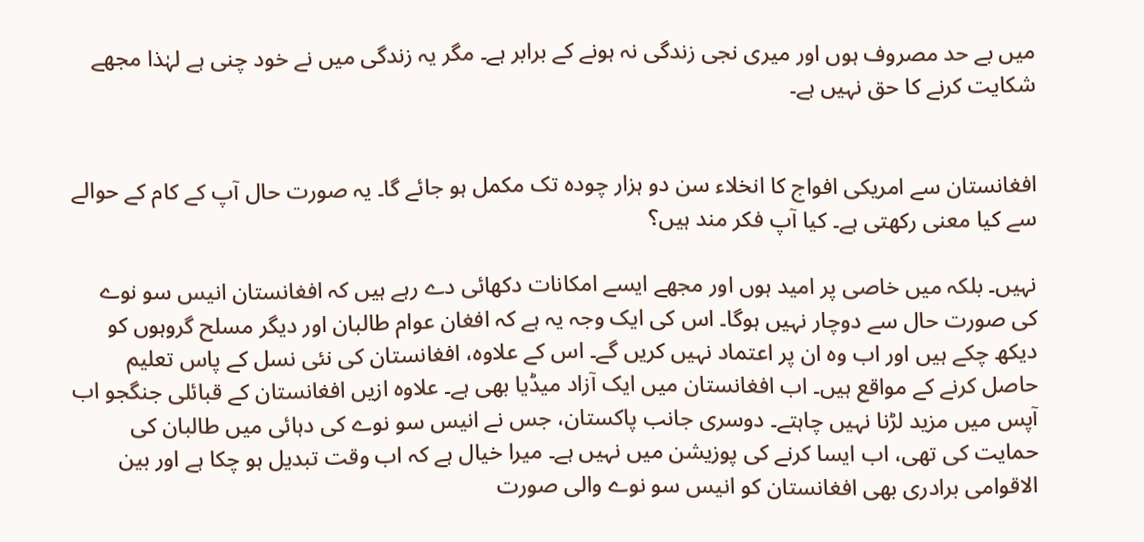میں بے حد مصروف ہوں اور میری نجی زندگی نہ ہونے کے برابر ہے۔ مگر یہ زندگی میں نے خود چنی ہے لہٰذا مجھے شکایت کرنے کا حق نہیں ہے۔


افغانستان سے امریکی افواج کا انخلاء سن دو ہزار چودہ تک مکمل ہو جائے گا۔ یہ صورت حال آپ کے کام کے حوالے سے کیا معنی رکھتی ہے۔ کیا آپ فکر مند ہیں؟

نہیں۔ بلکہ میں خاصی پر امید ہوں اور مجھے ایسے امکانات دکھائی دے رہے ہیں کہ افغانستان انیس سو نوے کی صورت حال سے دوچار نہیں ہوگا۔ اس کی ایک وجہ یہ ہے کہ افغان عوام طالبان اور دیگر مسلح گروہوں کو دیکھ چکے ہیں اور اب وہ ان پر اعتماد نہیں کریں گے۔ اس کے علاوہ، افغانستان کی نئی نسل کے پاس تعلیم حاصل کرنے کے مواقع ہیں۔ اب افغانستان میں ایک آزاد میڈیا بھی ہے۔ علاوہ ازیں افغانستان کے قبائلی جنگجو اب آپس میں مزید لڑنا نہیں چاہتے۔ دوسری جانب پاکستان، جس نے انیس سو نوے کی دہائی میں طالبان کی حمایت کی تھی، اب ایسا کرنے کی پوزیشن میں نہیں ہے۔ میرا خیال ہے کہ اب وقت تبدیل ہو چکا ہے اور بین الاقوامی برادری بھی افغانستان کو انیس سو نوے والی صورت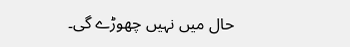حال میں نہیں چھوڑے گی۔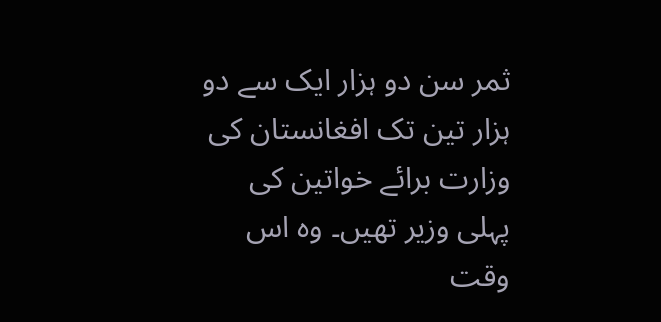ثمر سن دو ہزار ایک سے دو ہزار تین تک افغانستان کی وزارت برائے خواتین کی پہلی وزیر تھیں۔ وہ اس وقت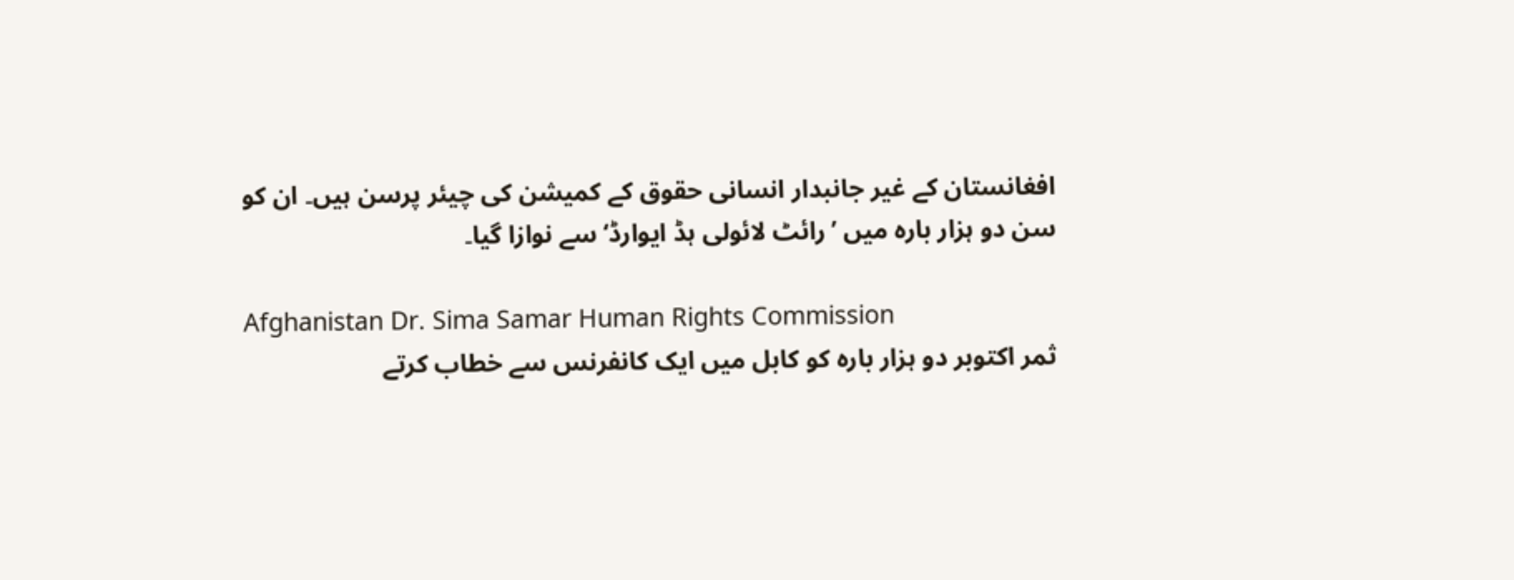افغانستان کے غیر جانبدار انسانی حقوق کے کمیشن کی چیئر پرسن ہیں۔ ان کو سن دو ہزار بارہ میں ’رائٹ لائولی ہڈ ایوارڈ‘ سے نوازا گیا۔

Afghanistan Dr. Sima Samar Human Rights Commission
ثمر اکتوبر دو ہزار بارہ کو کابل میں ایک کانفرنس سے خطاب کرتے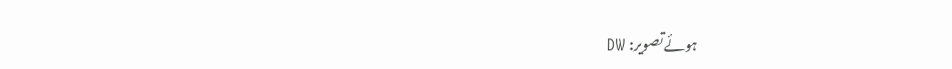ہوئےتصویر: DW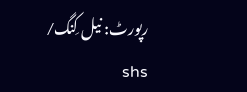رپورٹ: نیل کِنگ ⁄ shs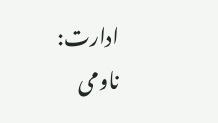ادارت: ناومی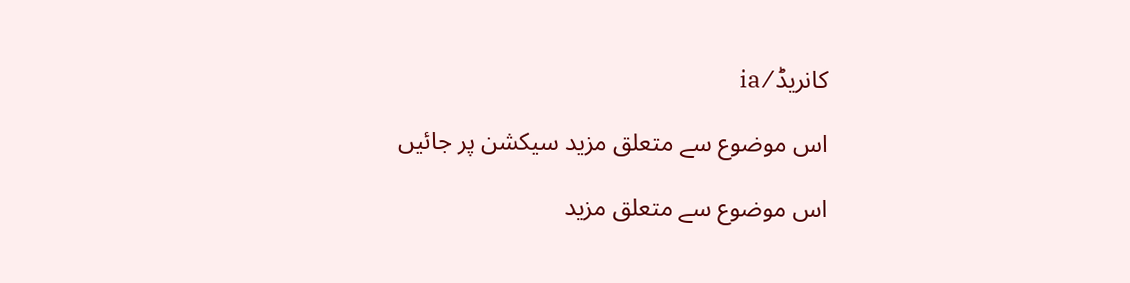کانریڈ ⁄ ia

اس موضوع سے متعلق مزید سیکشن پر جائیں

اس موضوع سے متعلق مزید